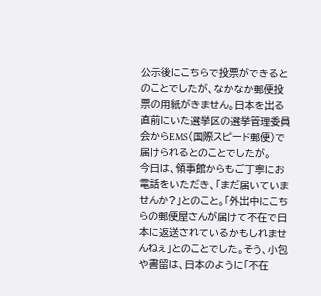公示後にこちらで投票ができるとのことでしたが、なかなか郵便投票の用紙がきません。日本を出る直前にいた選挙区の選挙管理委員会からEMS(国際スピード郵便)で届けられるとのことでしたが。
今日は、領事館からもご丁寧にお電話をいただき、「まだ届いていませんか?」とのこと。「外出中にこちらの郵便屋さんが届けて不在で日本に返送されているかもしれませんねぇ」とのことでした。そう、小包や書留は、日本のように「不在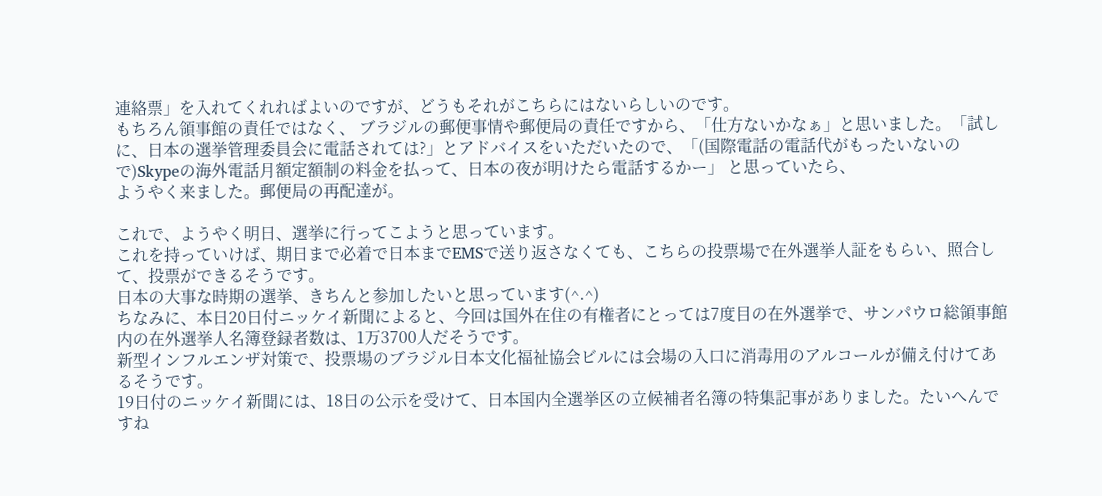連絡票」を入れてくれればよいのですが、どうもそれがこちらにはないらしいのです。
もちろん領事館の責任ではなく、 ブラジルの郵便事情や郵便局の責任ですから、「仕方ないかなぁ」と思いました。「試しに、日本の選挙管理委員会に電話されては?」とアドバイスをいただいたので、「(国際電話の電話代がもったいないので)Skypeの海外電話月額定額制の料金を払って、日本の夜が明けたら電話するかー」 と思っていたら、
ようやく来ました。郵便局の再配達が。

これで、ようやく明日、選挙に行ってこようと思っています。
これを持っていけば、期日まで必着で日本までEMSで送り返さなくても、こちらの投票場で在外選挙人証をもらい、照合して、投票ができるそうです。
日本の大事な時期の選挙、きちんと参加したいと思っています(^.^)
ちなみに、本日20日付ニッケイ新聞によると、今回は国外在住の有権者にとっては7度目の在外選挙で、サンパウロ総領事館内の在外選挙人名簿登録者数は、1万3700人だそうです。
新型インフルエンザ対策で、投票場のブラジル日本文化福祉協会ビルには会場の入口に消毒用のアルコールが備え付けてあるそうです。
19日付のニッケイ新聞には、18日の公示を受けて、日本国内全選挙区の立候補者名簿の特集記事がありました。たいへんですね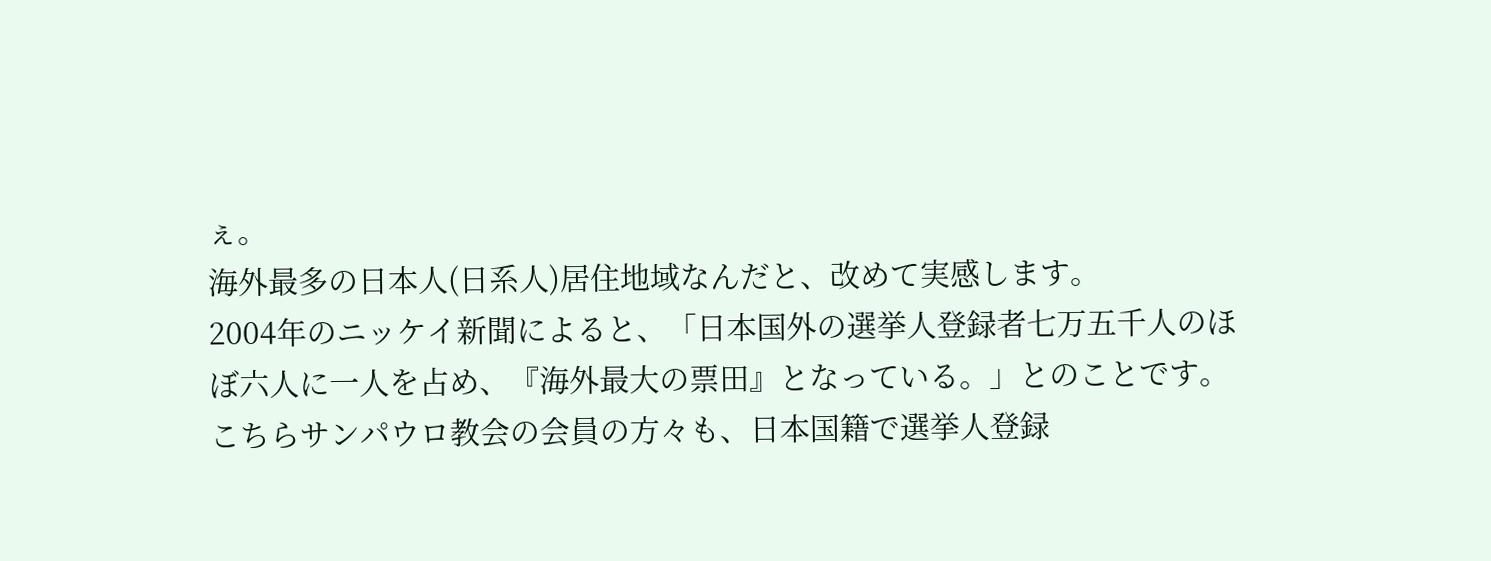ぇ。
海外最多の日本人(日系人)居住地域なんだと、改めて実感します。
2004年のニッケイ新聞によると、「日本国外の選挙人登録者七万五千人のほぼ六人に一人を占め、『海外最大の票田』となっている。」とのことです。
こちらサンパウロ教会の会員の方々も、日本国籍で選挙人登録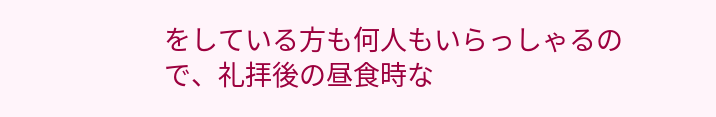をしている方も何人もいらっしゃるので、礼拝後の昼食時な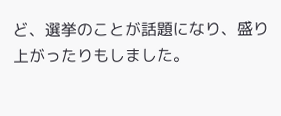ど、選挙のことが話題になり、盛り上がったりもしました。